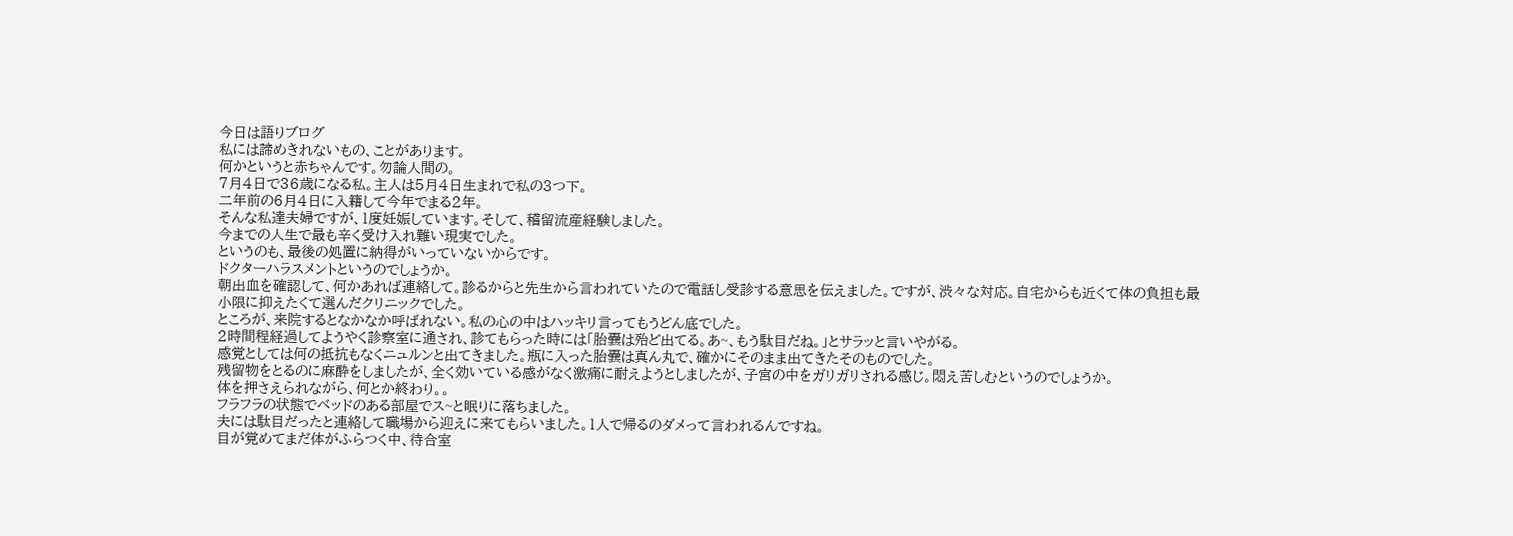今日は語りブログ
私には諦めきれないもの、ことがあります。
何かというと赤ちゃんです。勿論人間の。
7月4日で36歳になる私。主人は5月4日生まれで私の3つ下。
二年前の6月4日に入籍して今年でまる2年。
そんな私達夫婦ですが、1度妊娠しています。そして、稽留流産経験しました。
今までの人生で最も辛く受け入れ難い現実でした。
というのも、最後の処置に納得がいっていないからです。
ドクターハラスメントというのでしょうか。
朝出血を確認して、何かあれば連絡して。診るからと先生から言われていたので電話し受診する意思を伝えました。ですが、渋々な対応。自宅からも近くて体の負担も最小限に抑えたくて選んだクリニックでした。
ところが、来院するとなかなか呼ばれない。私の心の中はハッキリ言ってもうどん底でした。
2時間程経過してようやく診察室に通され、診てもらった時には「胎嚢は殆ど出てる。あ~、もう駄目だね。」とサラッと言いやがる。
感覚としては何の抵抗もなくニュルンと出てきました。瓶に入った胎嚢は真ん丸で、確かにそのまま出てきたそのものでした。
残留物をとるのに麻酔をしましたが、全く効いている感がなく激痛に耐えようとしましたが、子宮の中をガリガリされる感じ。悶え苦しむというのでしょうか。
体を押さえられながら、何とか終わり。。
フラフラの状態でベッドのある部屋でス~と眠りに落ちました。
夫には駄目だったと連絡して職場から迎えに来てもらいました。1人で帰るのダメって言われるんですね。
目が覚めてまだ体がふらつく中、待合室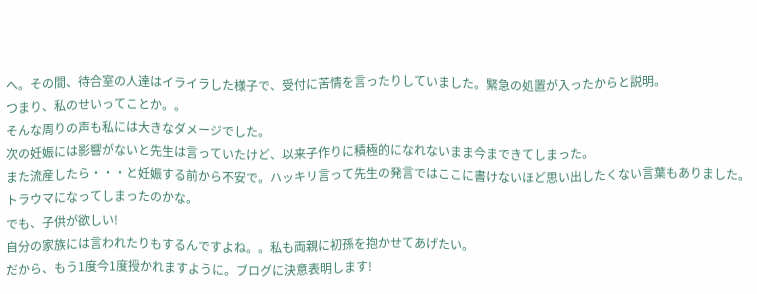へ。その間、待合室の人達はイライラした様子で、受付に苦情を言ったりしていました。緊急の処置が入ったからと説明。
つまり、私のせいってことか。。
そんな周りの声も私には大きなダメージでした。
次の妊娠には影響がないと先生は言っていたけど、以来子作りに積極的になれないまま今まできてしまった。
また流産したら・・・と妊娠する前から不安で。ハッキリ言って先生の発言ではここに書けないほど思い出したくない言葉もありました。トラウマになってしまったのかな。
でも、子供が欲しい!
自分の家族には言われたりもするんですよね。。私も両親に初孫を抱かせてあげたい。
だから、もう1度今1度授かれますように。ブログに決意表明します!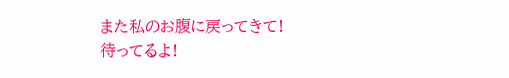また私のお腹に戻ってきて!
待ってるよ!